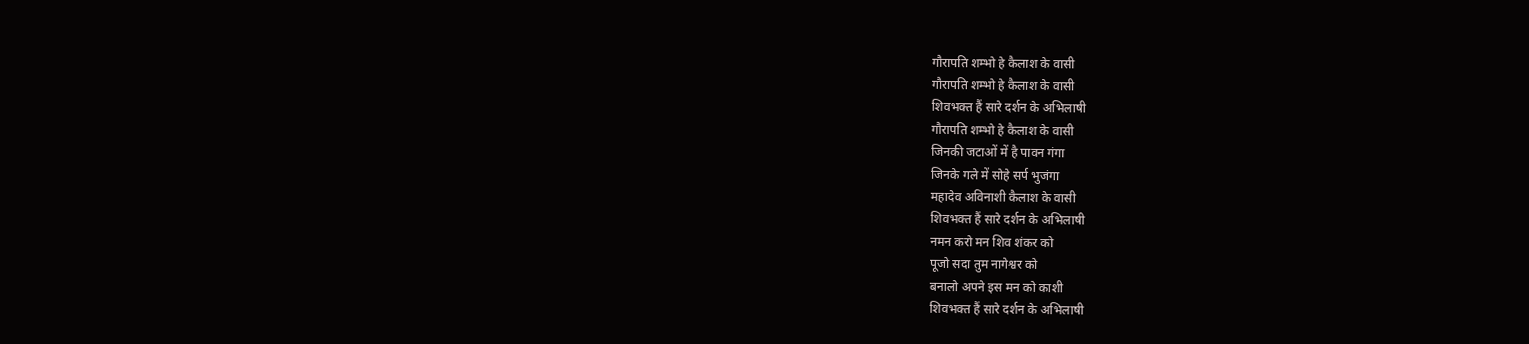गौरापति शम्भो हे कैलाश के वासी
गौरापति शम्भो हे कैलाश के वासी
शिवभक्त हैं सारे दर्शन के अभिलाषी
गौरापति शम्भो हे कैलाश के वासी
जिनकी जटाओं में है पावन गंगा
जिनके गले में सोहे सर्प भुजंगा
महादेव अविनाशी कैलाश के वासी
शिवभक्त हैं सारे दर्शन के अभिलाषी
नमन करो मन शिव शंकर को
पूजो सदा तुम नागेश्वर को
बनालो अपने इस मन को काशी
शिवभक्त हैं सारे दर्शन के अभिलाषी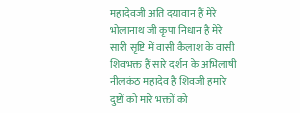महादेवजी अति दयावान हैं मेरे
भोलानाथ जी कृपा निधान है मेरे
सारी सृष्टि में वासी कैलाश के वासी
शिवभक्त हैं सारे दर्शन के अभिलाषी
नीलकंठ महादेव है शिवजी हमारे
दुष्टों को मारे भक्तों को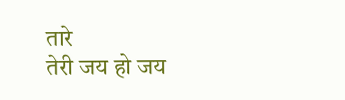तारे
तेरी जय हो जय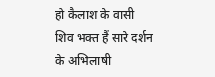हो कैलाश के वासी
शिव भक्त हैं सारे दर्शन के अभिलाषी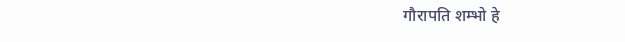गौरापति शम्भो हे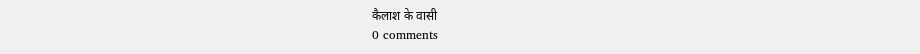कैलाश के वासी
0 comments